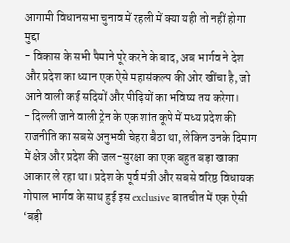आगामी विधानसभा चुनाव में रहली में क्या यही तो नहीं होगा मुद्दा
- विकास के सभी पैमाने पूरे करने के बाद, अब भार्गव ने देश और प्रदेश का ध्यान एक ऐसे महासंकल्प की ओर खींचा है, जो आने वाली कई सदियों और पीढ़ियों का भविष्य तय करेगा।
- दिल्ली जाने वाली ट्रेन के एक शांत कूपे में मध्य प्रदेश की राजनीति का सबसे अनुभवी चेहरा बैठा था, लेकिन उनके दिमाग में क्षेत्र और प्रदेश की जल-सुरक्षा का एक बहुत बड़ा खाका आकार ले रहा था। प्रदेश के पूर्व मंत्री और सबसे वरिष्ठ विधायक गोपाल भार्गव के साथ हुई इस exclusive बातचीत में एक ऐसी ‘बड़ी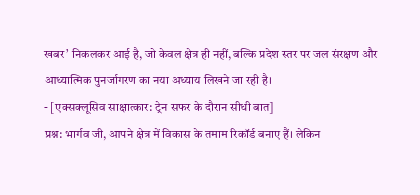खबर’ निकलकर आई है, जो केवल क्षेत्र ही नहीं, बल्कि प्रदेश स्तर पर जल संरक्षण और आध्यात्मिक पुनर्जागरण का नया अध्याय लिखने जा रही है।
- [एक्सक्लूसिव साक्षात्कार: ट्रेन सफर के दौरान सीधी बात]
प्रश्न: भार्गव जी, आपने क्षेत्र में विकास के तमाम रिकॉर्ड बनाए हैं। लेकिन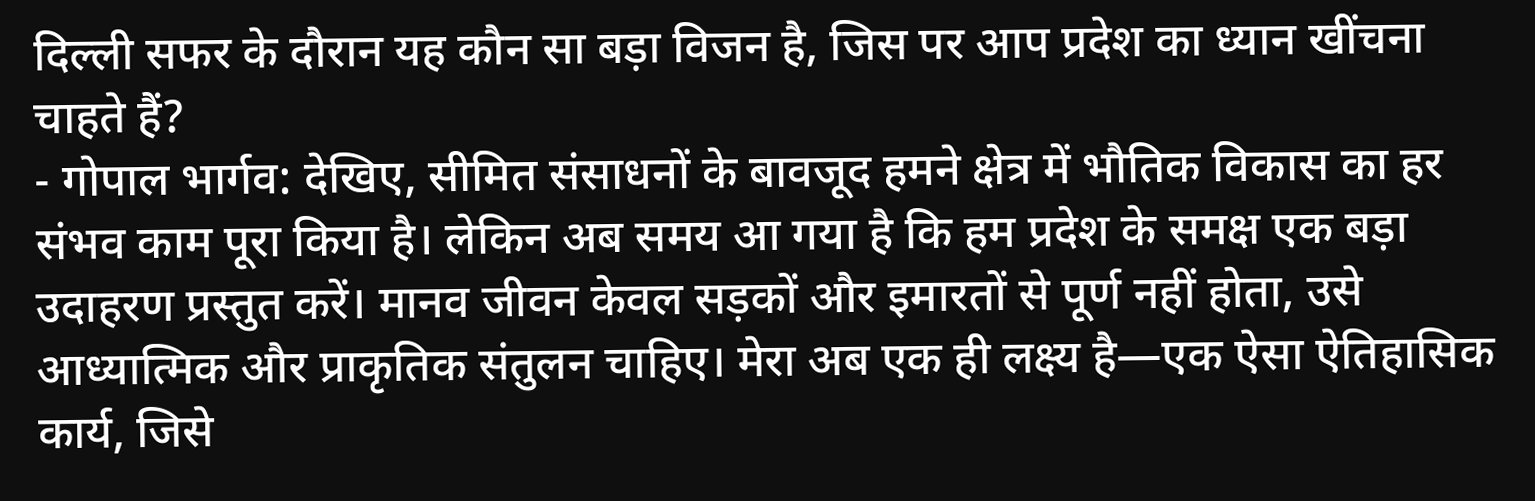दिल्ली सफर के दौरान यह कौन सा बड़ा विजन है, जिस पर आप प्रदेश का ध्यान खींचना चाहते हैं?
- गोपाल भार्गव: देखिए, सीमित संसाधनों के बावजूद हमने क्षेत्र में भौतिक विकास का हर संभव काम पूरा किया है। लेकिन अब समय आ गया है कि हम प्रदेश के समक्ष एक बड़ा उदाहरण प्रस्तुत करें। मानव जीवन केवल सड़कों और इमारतों से पूर्ण नहीं होता, उसे आध्यात्मिक और प्राकृतिक संतुलन चाहिए। मेरा अब एक ही लक्ष्य है—एक ऐसा ऐतिहासिक कार्य, जिसे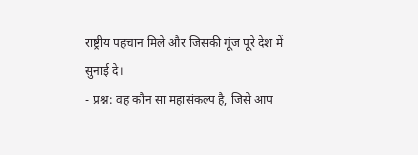राष्ट्रीय पहचान मिले और जिसकी गूंज पूरे देश में सुनाई दे।
- प्रश्न: वह कौन सा महासंकल्प है, जिसे आप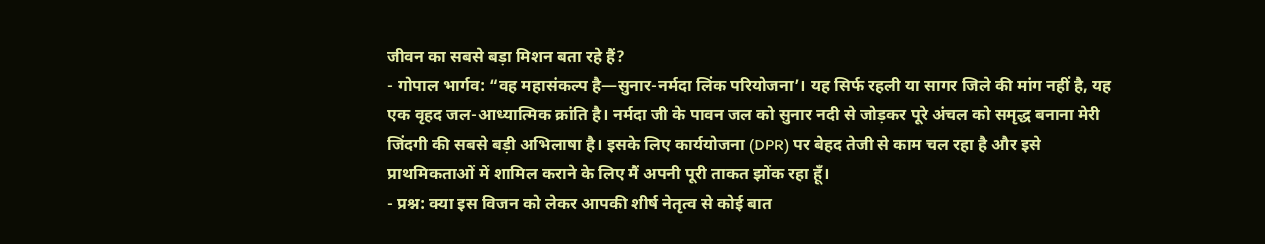जीवन का सबसे बड़ा मिशन बता रहे हैं?
- गोपाल भार्गव: “वह महासंकल्प है—सुनार-नर्मदा लिंक परियोजना’। यह सिर्फ रहली या सागर जिले की मांग नहीं है, यह एक वृहद जल-आध्यात्मिक क्रांति है। नर्मदा जी के पावन जल को सुनार नदी से जोड़कर पूरे अंचल को समृद्ध बनाना मेरी जिंदगी की सबसे बड़ी अभिलाषा है। इसके लिए कार्ययोजना (DPR) पर बेहद तेजी से काम चल रहा है और इसे प्राथमिकताओं में शामिल कराने के लिए मैं अपनी पूरी ताकत झोंक रहा हूँ।
- प्रश्न: क्या इस विजन को लेकर आपकी शीर्ष नेतृत्व से कोई बात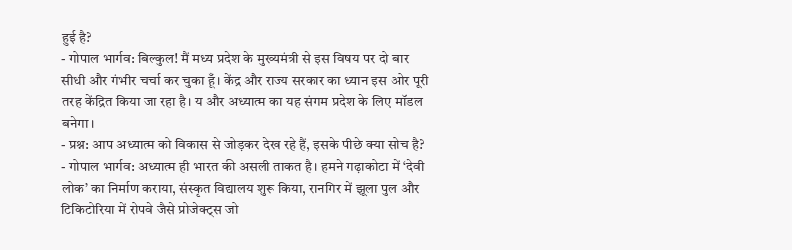हुई है?
- गोपाल भार्गव: बिल्कुल! मैं मध्य प्रदेश के मुख्यमंत्री से इस विषय पर दो बार सीधी और गंभीर चर्चा कर चुका हूँ। केंद्र और राज्य सरकार का ध्यान इस ओर पूरी तरह केंद्रित किया जा रहा है। य और अध्यात्म का यह संगम प्रदेश के लिए मॉडल बनेगा।
- प्रश्न: आप अध्यात्म को विकास से जोड़कर देख रहे हैं, इसके पीछे क्या सोच है?
- गोपाल भार्गव: अध्यात्म ही भारत की असली ताकत है। हमने गढ़ाकोटा में ‘देवी लोक’ का निर्माण कराया, संस्कृत विद्यालय शुरू किया, रानगिर में झूला पुल और टिकिटोरिया में रोपवे जैसे प्रोजेक्ट्स जो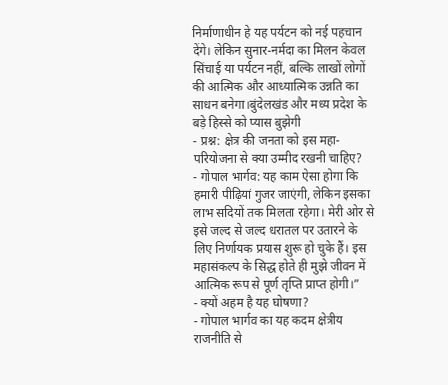निर्माणाधीन हे यह पर्यटन को नई पहचान देंगे। लेकिन सुनार-नर्मदा का मिलन केवल सिंचाई या पर्यटन नहीं, बल्कि लाखों लोगों की आत्मिक और आध्यात्मिक उन्नति का साधन बनेगा।बुंदेलखंड और मध्य प्रदेश के बड़े हिस्से को प्यास बुझेगी
- प्रश्न: क्षेत्र की जनता को इस महा-परियोजना से क्या उम्मीद रखनी चाहिए?
- गोपाल भार्गव: यह काम ऐसा होगा कि हमारी पीढ़ियां गुजर जाएंगी, लेकिन इसका लाभ सदियों तक मिलता रहेगा। मेरी ओर से इसे जल्द से जल्द धरातल पर उतारने के लिए निर्णायक प्रयास शुरू हो चुके हैं। इस महासंकल्प के सिद्ध होते ही मुझे जीवन में आत्मिक रूप से पूर्ण तृप्ति प्राप्त होगी।”
- क्यों अहम है यह घोषणा?
- गोपाल भार्गव का यह कदम क्षेत्रीय राजनीति से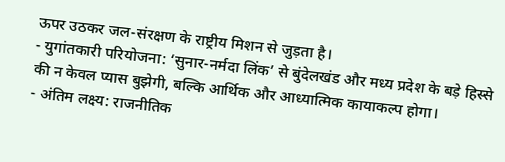ऊपर उठकर जल-संरक्षण के राष्ट्रीय मिशन से जुड़ता है।
- युगांतकारी परियोजना: ‘सुनार-नर्मदा लिंक’ से बुंदेलखंड और मध्य प्रदेश के बड़े हिस्से की न केवल प्यास बुझेगी, बल्कि आर्थिक और आध्यात्मिक कायाकल्प होगा।
- अंतिम लक्ष्य: राजनीतिक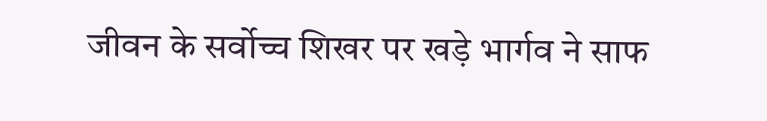जीवन के सर्वोच्च शिखर पर खड़े भार्गव ने साफ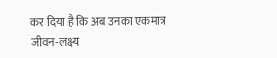कर दिया है कि अब उनका एकमात्र जीवन-लक्ष्य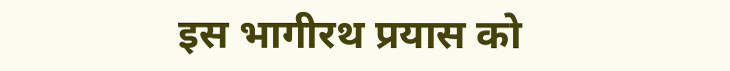इस भागीरथ प्रयास को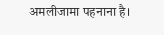अमलीजामा पहनाना है।